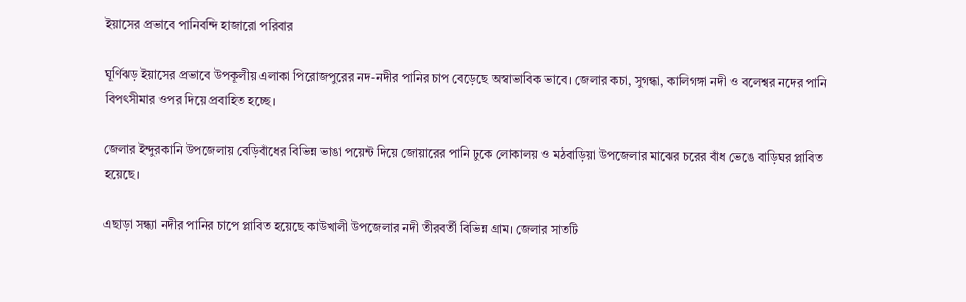ইয়াসের প্রভাবে পানিবন্দি হাজারো পরিবার

ঘূর্ণিঝড় ইয়াসের প্রভাবে উপকূলীয় এলাকা পিরোজপুরের নদ-নদীর পানির চাপ বেড়েছে অস্বাভাবিক ভাবে। জেলার কচা, সুগন্ধা, কালিগঙ্গা নদী ও বলেশ্বর নদের পানি বিপৎসীমার ওপর দিয়ে প্রবাহিত হচ্ছে।

জেলার ইন্দুরকানি উপজেলায় বেড়িবাঁধের বিভিন্ন ভাঙা পয়েন্ট দিয়ে জোয়ারের পানি ঢুকে লোকালয় ও মঠবাড়িয়া উপজেলার মাঝের চরের বাঁধ ভেঙে বাড়িঘর প্লাবিত হয়েছে।

এছাড়া সন্ধ্যা নদীর পানির চাপে প্লাবিত হয়েছে কাউখালী উপজেলার নদী তীরবর্তী বিভিন্ন গ্রাম। জেলার সাতটি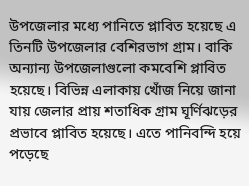উপজেলার মধ্যে পানিতে প্লাবিত হয়েছে এ তিনটি উপজেলার বেশিরভাগ গ্রাম। বাকি অন্যান্য উপজেলাগুলো কমবেশি প্লাবিত হয়েছে। বিভিন্ন এলাকায় খোঁজ নিয়ে জানা যায় জেলার প্রায় শতাধিক গ্রাম ঘূর্ণিঝড়ের প্রভাবে প্লাবিত হয়েছে। এতে পানিবন্দি হয়ে পড়েছে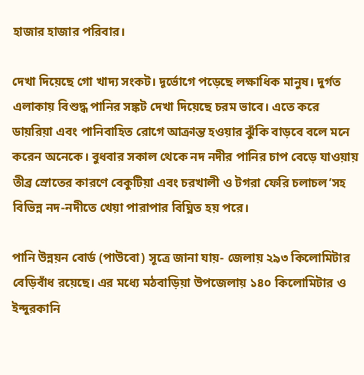হাজার হাজার পরিবার।

দেখা দিয়েছে গো খাদ্য সংকট। দূর্ভোগে পড়েছে লক্ষাধিক মানুষ। দুর্গত এলাকায় বিশুদ্ধ পানির সঙ্কট দেখা দিয়েছে চরম ভাবে। এতে করে ডায়রিয়া এবং পানিবাহিত রোগে আক্রান্ত হওয়ার ঝুঁকি বাড়বে বলে মনে করেন অনেকে। বুধবার সকাল থেকে নদ নদীর পানির চাপ বেড়ে যাওয়ায় তীব্র স্রোতের কারণে বেকুটিয়া এবং চরখালী ও টগরা ফেরি চলাচল’সহ বিভিন্ন নদ-নদীতে খেয়া পারাপার বিঘ্নিত হয় পরে।

পানি উন্নয়ন বোর্ড (পাউবো) সূত্রে জানা যায়- জেলায় ২৯৩ কিলোমিটার বেড়িবাঁধ রয়েছে। এর মধ্যে মঠবাড়িয়া উপজেলায় ১৪০ কিলোমিটার ও ইন্দুরকানি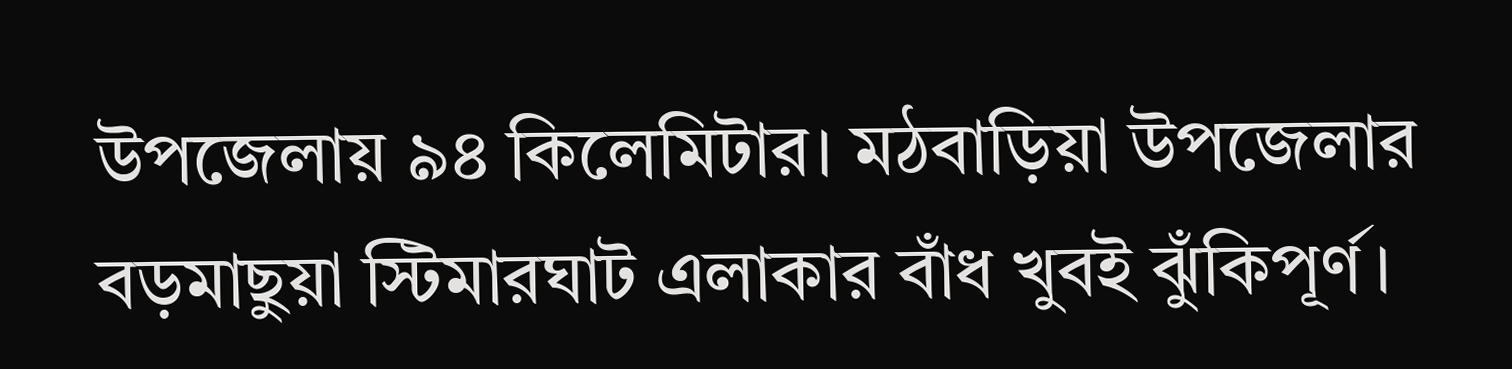উপজেলায় ৯৪ কিলেমিটার। মঠবাড়িয়া উপজেলার বড়মাছুয়া স্টিমারঘাট এলাকার বাঁধ খুবই ঝুঁকিপূর্ণ।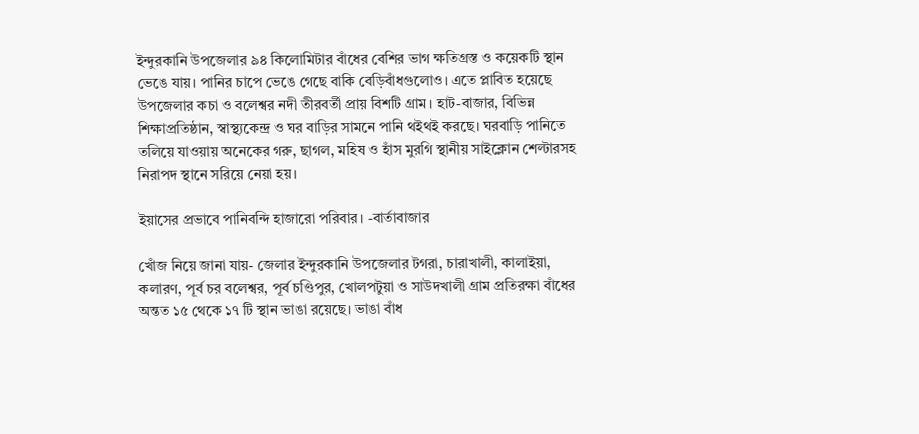ইন্দুরকানি উপজেলার ৯৪ কিলোমিটার বাঁধের বেশির ভাগ ক্ষতিগ্রস্ত ও কয়েকটি স্থান ভেঙে যায়। পানির চাপে ভেঙে গেছে বাকি বেড়িবাঁধগুলোও। এতে প্লাবিত হয়েছে উপজেলার কচা ও বলেশ্বর নদী তীরবর্তী প্রায় বিশটি গ্রাম। হাট-বাজার, বিভিন্ন শিক্ষাপ্রতিষ্ঠান, স্বাস্থ্যকেন্দ্র ও ঘর বাড়ির সামনে পানি থইথই করছে। ঘরবাড়ি পানিতে তলিয়ে যাওয়ায় অনেকের গরু, ছাগল, মহিষ ও হাঁস মুরগি স্থানীয় সাইক্লোন শেল্টারসহ নিরাপদ স্থানে সরিয়ে নেয়া হয়।

ইয়াসের প্রভাবে পানিবন্দি হাজারো পরিবার। -বার্তাবাজার

খোঁজ নিয়ে জানা যায়- জেলার ইন্দুরকানি উপজেলার টগরা, চারাখালী, কালাইয়া, কলারণ, পূর্ব চর বলেশ্বর, পূর্ব চণ্ডিপুর, খোলপটুয়া ও সাউদখালী গ্রাম প্রতিরক্ষা বাঁধের অন্তত ১৫ থেকে ১৭ টি স্থান ভাঙা রয়েছে। ভাঙা বাঁধ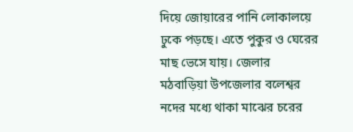দিয়ে জোয়ারের পানি লোকালয়ে ঢুকে পড়ছে। এতে পুকুর ও ঘেরের মাছ ভেসে যায়। জেলার মঠবাড়িয়া উপজেলার বলেশ্বর নদের মধ্যে থাকা মাঝের চরের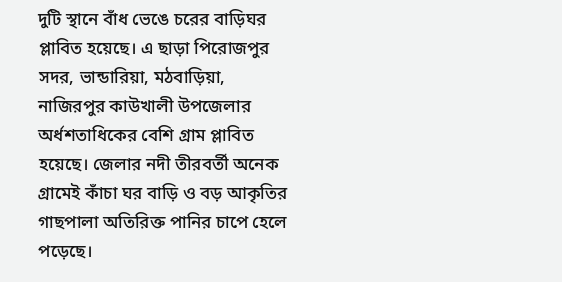দুটি স্থানে বাঁধ ভেঙে চরের বাড়িঘর প্লাবিত হয়েছে। এ ছাড়া পিরোজপুর সদর, ভান্ডারিয়া, মঠবাড়িয়া, নাজিরপুর কাউখালী উপজেলার অর্ধশতাধিকের বেশি গ্রাম প্লাবিত হয়েছে। জেলার নদী তীরবর্তী অনেক গ্রামেই কাঁচা ঘর বাড়ি ও বড় আকৃতির গাছপালা অতিরিক্ত পানির চাপে হেলে পড়েছে।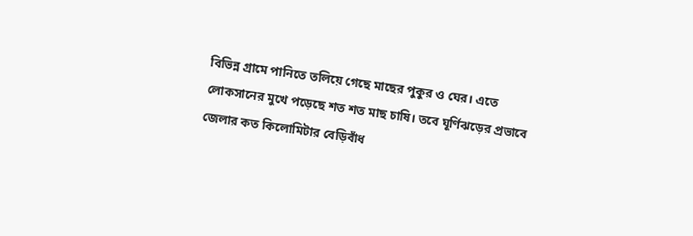বিভিন্ন গ্রামে পানিতে তলিয়ে গেছে মাছের পুকুর ও ঘের। এতে লোকসানের মুখে পড়েছে শত শত মাছ চাষি। তবে ঘূর্ণিঝড়ের প্রভাবে জেলার কত কিলোমিটার বেড়িবাঁধ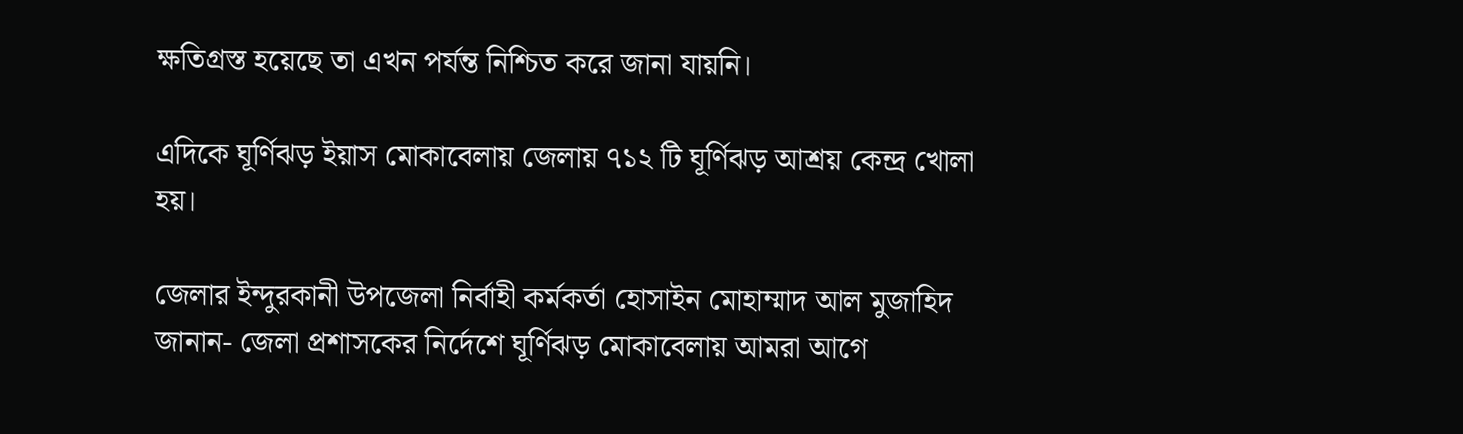ক্ষতিগ্রস্ত হয়েছে তা এখন পর্যন্ত নিশ্চিত করে জানা যায়নি।

এদিকে ঘূর্ণিঝড় ইয়াস মোকাবেলায় জেলায় ৭১২ টি ঘূর্ণিঝড় আশ্রয় কেন্দ্র খোলা হয়।

জেলার ইন্দুরকানী উপজেলা নির্বাহী কর্মকর্তা হোসাইন মোহাম্মাদ আল মুজাহিদ জানান- জেলা প্রশাসকের নির্দেশে ঘূর্ণিঝড় মোকাবেলায় আমরা আগে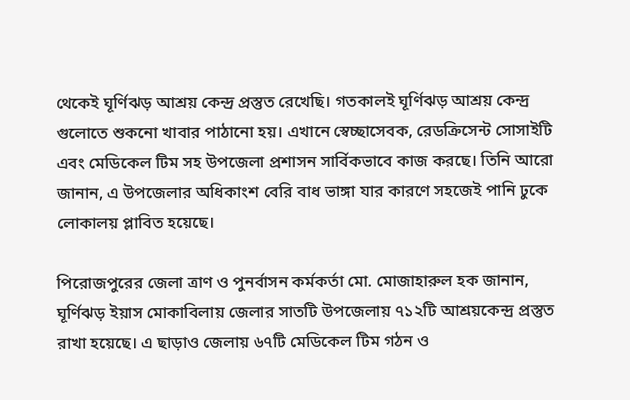থেকেই ঘূর্ণিঝড় আশ্রয় কেন্দ্র প্রস্তুত রেখেছি। গতকালই ঘূর্ণিঝড় আশ্রয় কেন্দ্র গুলোতে শুকনো খাবার পাঠানো হয়। এখানে স্বেচ্ছাসেবক, রেডক্রিসেন্ট সোসাইটি এবং মেডিকেল টিম সহ উপজেলা প্রশাসন সার্বিকভাবে কাজ করছে। তিনি আরো জানান, এ উপজেলার অধিকাংশ বেরি বাধ ভাঙ্গা যার কারণে সহজেই পানি ঢুকে লোকালয় প্লাবিত হয়েছে।

পিরোজপুরের জেলা ত্রাণ ও পুনর্বাসন কর্মকর্তা মো. মোজাহারুল হক জানান, ঘূর্ণিঝড় ইয়াস মোকাবিলায় জেলার সাতটি উপজেলায় ৭১২টি আশ্রয়কেন্দ্র প্রস্তুত রাখা হয়েছে। এ ছাড়াও জেলায় ৬৭টি মেডিকেল টিম গঠন ও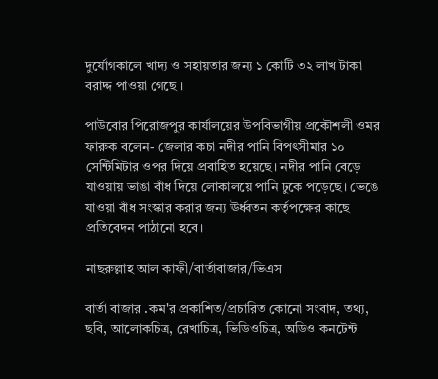দুর্যোগকালে খাদ্য ও সহায়তার জন্য ১ কোটি ৩২ লাখ টাকা বরাদ্দ পাওয়া গেছে ।

পাউবোর পিরোজপুর কার্যালয়ের উপবিভাগীয় প্রকৌশলী ওমর ফারুক বলেন- জেলার কচা নদীর পানি বিপৎসীমার ১০ সেন্টিমিটার ওপর দিয়ে প্রবাহিত হয়েছে। নদীর পানি বেড়ে যাওয়ায় ভাঙা বাঁধ দিয়ে লোকালয়ে পানি ঢুকে পড়েছে। ভেঙে যাওয়া বাঁধ সংস্কার করার জন্য ঊর্ধ্বতন কর্তৃপক্ষের কাছে প্রতিবেদন পাঠানো হবে।

নাছরুল্লাহ আল কাফী/বার্তাবাজার/ভিএস

বার্তা বাজার .কম'র প্রকাশিত/প্রচারিত কোনো সংবাদ, তথ্য, ছবি, আলোকচিত্র, রেখাচিত্র, ভিডিওচিত্র, অডিও কনটেন্ট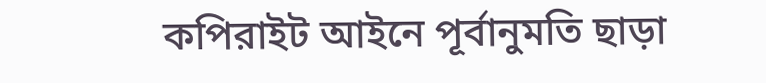কপিরাইট আইনে পূর্বানুমতি ছাড়া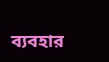ব্যবহার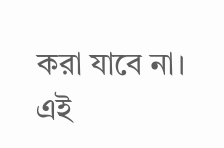করা যাবে না।
এই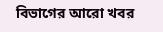বিভাগের আরো খবর